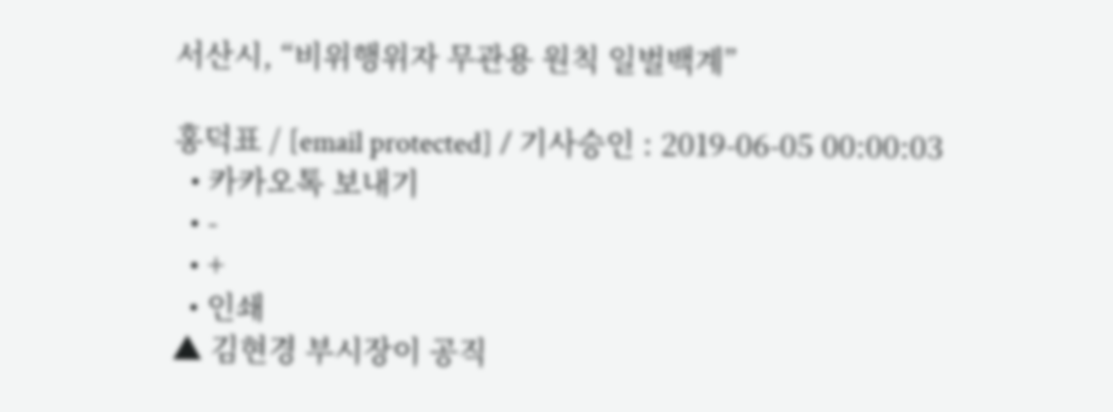서산시, “비위행위자 무관용 원칙 일벌백계”

홍덕표 / [email protected] / 기사승인 : 2019-06-05 00:00:03
  • 카카오톡 보내기
  • -
  • +
  • 인쇄
▲ 김현경 부시장이 공직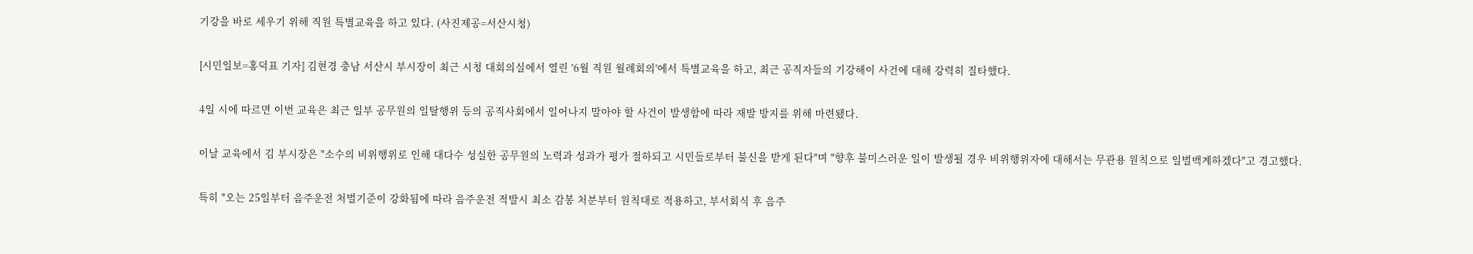기강을 바로 세우기 위해 직원 특별교육을 하고 있다. (사진제공=서산시청)

[시민일보=홍덕표 기자] 김현경 충남 서산시 부시장이 최근 시청 대회의실에서 열린 '6월 직원 월례회의'에서 특별교육을 하고, 최근 공직자들의 기강해이 사건에 대해 강력히 질타했다.

4일 시에 따르면 이번 교육은 최근 일부 공무원의 일탈행위 등의 공직사회에서 일어나지 말아야 할 사건이 발생함에 따라 재발 방지를 위해 마련됐다.

이날 교육에서 김 부시장은 "소수의 비위행위로 인해 대다수 성실한 공무원의 노력과 성과가 평가 절하되고 시민들로부터 불신을 받게 된다"며 "향후 불미스러운 일이 발생될 경우 비위행위자에 대해서는 무관용 원칙으로 일벌백계하겠다"고 경고했다.

특히 "오는 25일부터 음주운전 처벌기준이 강화됨에 따라 음주운전 적발시 최소 감봉 처분부터 원칙대로 적용하고, 부서회식 후 음주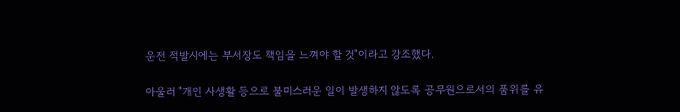운전 적발시에는 부서장도 책임을 느껴야 할 것"이라고 강조했다.

아울러 "개인 사생활 등으로 불미스러운 일이 발생하지 않도록 공무원으로서의 품위를 유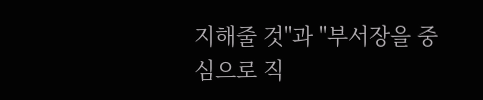지해줄 것"과 "부서장을 중심으로 직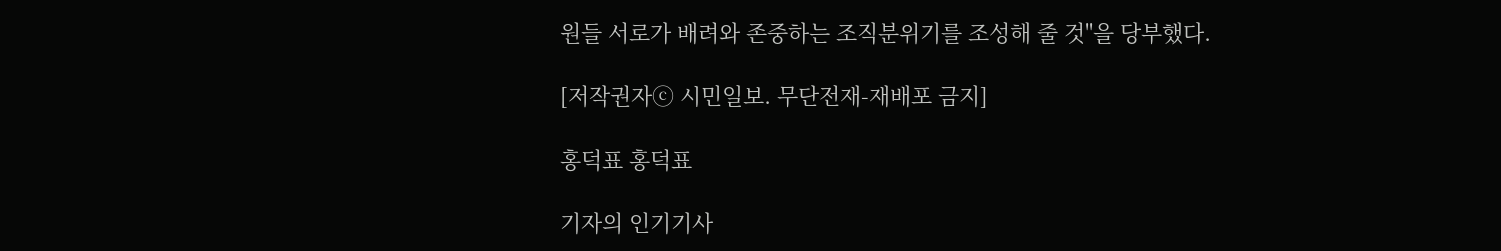원들 서로가 배려와 존중하는 조직분위기를 조성해 줄 것"을 당부했다.

[저작권자ⓒ 시민일보. 무단전재-재배포 금지]

홍덕표 홍덕표

기자의 인기기사